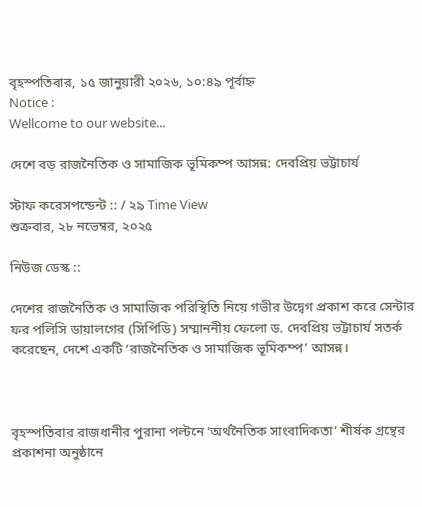বৃহস্পতিবার, ১৫ জানুয়ারী ২০২৬, ১০:৪৯ পূর্বাহ্ন
Notice :
Wellcome to our website...

দেশে বড় রাজনৈতিক ও সামাজিক ভূমিকম্প আসন্ন: দেবপ্রিয় ভট্টাচার্য

স্টাফ করেসপন্ডেন্ট :: / ২৯ Time View
শুক্রবার, ২৮ নভেম্বর, ২০২৫

নিউজ ডেস্ক ::

দেশের রাজনৈতিক ও সামাজিক পরিস্থিতি নিয়ে গভীর উদ্বেগ প্রকাশ করে সেন্টার ফর পলিসি ডায়ালগের (সিপিডি) সম্মাননীয় ফেলো ড. দেবপ্রিয় ভট্টাচার্য সতর্ক করেছেন, দেশে একটি ‘রাজনৈতিক ও সামাজিক ভূমিকম্প’ আসন্ন।



বৃহস্পতিবার রাজধানীর পুরানা পল্টনে ‘অর্থনৈতিক সাংবাদিকতা’ শীর্ষক গ্রন্থের প্রকাশনা অনুষ্ঠানে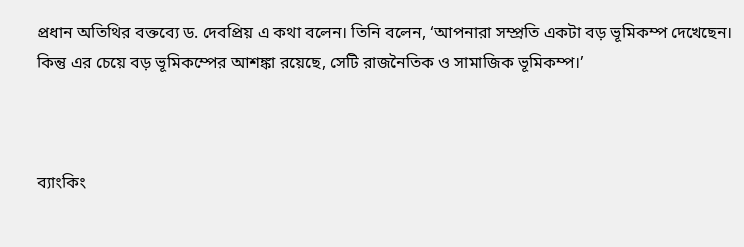প্রধান অতিথির বক্তব্যে ড. দেবপ্রিয় এ কথা বলেন। তিনি বলেন, ‘আপনারা সম্প্রতি একটা বড় ভূমিকম্প দেখেছেন। কিন্তু এর চেয়ে বড় ভূমিকম্পের আশঙ্কা রয়েছে, সেটি রাজনৈতিক ও সামাজিক ভূমিকম্প।’



ব্যাংকিং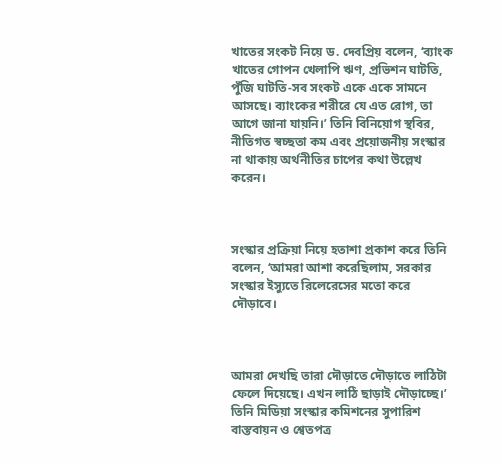খাতের সংকট নিয়ে ড. দেবপ্রিয় বলেন, ‘ব্যাংক খাতের গোপন খেলাপি ঋণ, প্রভিশন ঘাটতি, পুঁজি ঘাটতি-সব সংকট একে একে সামনে আসছে। ব্যাংকের শরীরে যে এত রোগ, তা আগে জানা যায়নি।’ তিনি বিনিয়োগ স্থবির, নীতিগত স্বচ্ছতা কম এবং প্রয়োজনীয় সংস্কার না থাকায় অর্থনীতির চাপের কথা উল্লেখ করেন।



সংস্কার প্রক্রিয়া নিয়ে হতাশা প্রকাশ করে তিনি বলেন, ‘আমরা আশা করেছিলাম, সরকার সংস্কার ইস্যুতে রিলেরেসের মতো করে দৌড়াবে।



আমরা দেখছি তারা দৌড়াতে দৌড়াতে লাঠিটা ফেলে দিয়েছে। এখন লাঠি ছাড়াই দৌড়াচ্ছে।’ তিনি মিডিয়া সংস্কার কমিশনের সুপারিশ বাস্তবায়ন ও শ্বেতপত্র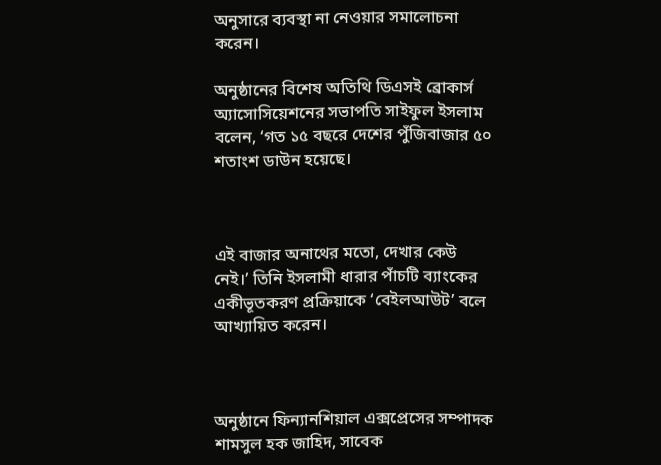অনুসারে ব্যবস্থা না নেওয়ার সমালোচনা করেন।

অনুষ্ঠানের বিশেষ অতিথি ডিএসই ব্রোকার্স অ্যাসোসিয়েশনের সভাপতি সাইফুল ইসলাম বলেন, ‘গত ১৫ বছরে দেশের পুঁজিবাজার ৫০ শতাংশ ডাউন হয়েছে।



এই বাজার অনাথের মতো, দেখার কেউ নেই।’ তিনি ইসলামী ধারার পাঁচটি ব্যাংকের একীভূতকরণ প্রক্রিয়াকে ‘বেইলআউট’ বলে আখ্যায়িত করেন।



অনুষ্ঠানে ফিন্যানশিয়াল এক্সপ্রেসের সম্পাদক শামসুল হক জাহিদ, সাবেক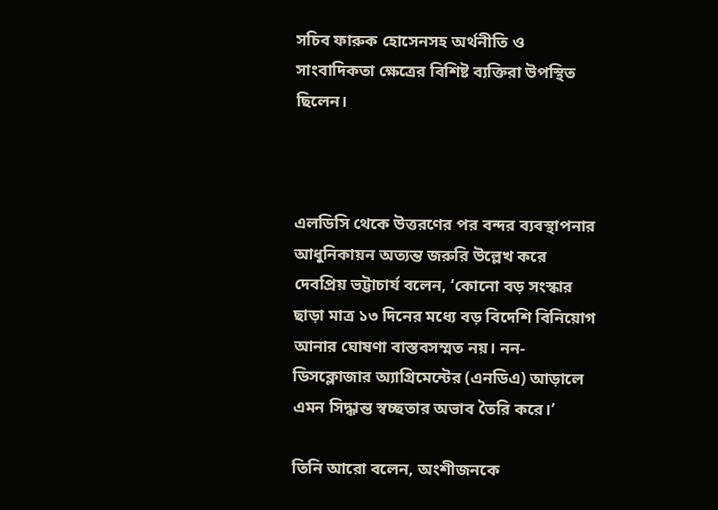সচিব ফারুক হোসেনসহ অর্থনীতি ও সাংবাদিকতা ক্ষেত্রের বিশিষ্ট ব্যক্তিরা উপস্থিত ছিলেন।



এলডিসি থেকে উত্তরণের পর বন্দর ব্যবস্থাপনার আধুনিকায়ন অত্যন্ত জরুরি উল্লেখ করে দেবপ্রিয় ভট্টাচার্য বলেন, ‘কোনো বড় সংস্কার ছাড়া মাত্র ১৩ দিনের মধ্যে বড় বিদেশি বিনিয়োগ আনার ঘোষণা বাস্তবসম্মত নয়। নন-ডিসক্লোজার অ্যাগ্রিমেন্টের (এনডিএ) আড়ালে এমন সিদ্ধান্ত স্বচ্ছতার অভাব তৈরি করে।’

তিনি আরো বলেন, অংশীজনকে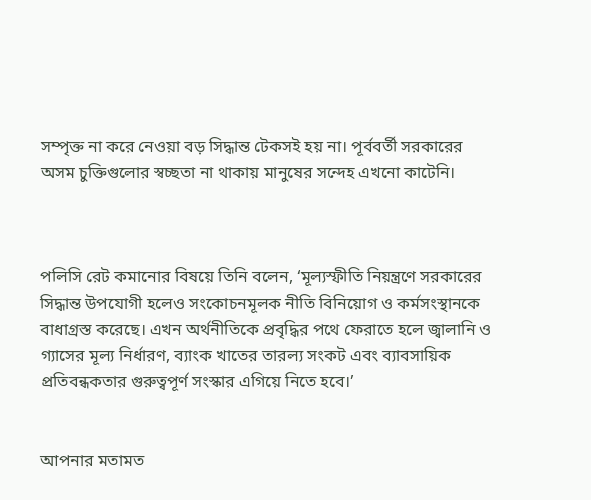সম্পৃক্ত না করে নেওয়া বড় সিদ্ধান্ত টেকসই হয় না। পূর্ববর্তী সরকারের অসম চুক্তিগুলোর স্বচ্ছতা না থাকায় মানুষের সন্দেহ এখনো কাটেনি।



পলিসি রেট কমানোর বিষয়ে তিনি বলেন, ‘মূল্যস্ফীতি নিয়ন্ত্রণে সরকারের সিদ্ধান্ত উপযোগী হলেও সংকোচনমূলক নীতি বিনিয়োগ ও কর্মসংস্থানকে বাধাগ্রস্ত করেছে। এখন অর্থনীতিকে প্রবৃদ্ধির পথে ফেরাতে হলে জ্বালানি ও গ্যাসের মূল্য নির্ধারণ, ব্যাংক খাতের তারল্য সংকট এবং ব্যাবসায়িক প্রতিবন্ধকতার গুরুত্বপূর্ণ সংস্কার এগিয়ে নিতে হবে।’


আপনার মতামত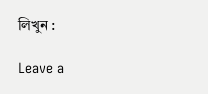লিখুন :

Leave a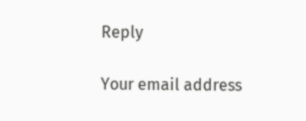Reply

Your email address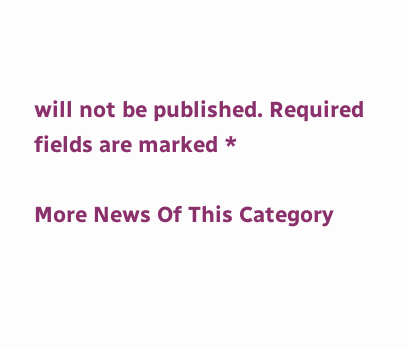will not be published. Required fields are marked *

More News Of This Category